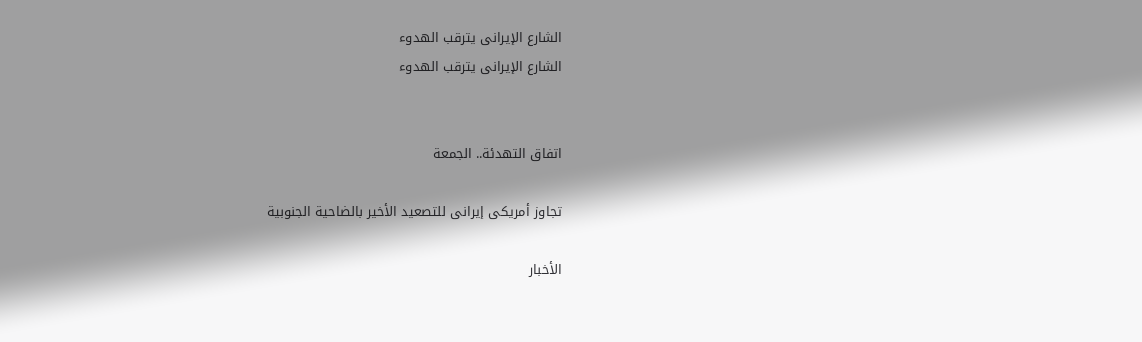الشارع الإيرانى يترقب الهدوء
الشارع الإيرانى يترقب الهدوء


اتفاق التهدئة.. الجمعة

تجاوز أمريكى إيرانى للتصعيد الأخير بالضاحية الجنوبية

الأخبار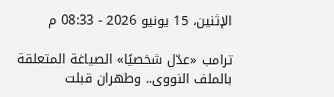الإثنين، 15 يونيو 2026 - 08:33 م

ترامب «عدّل شخصيًا» الصياغة المتعلقة بالملف النووى.. وطهران قبلت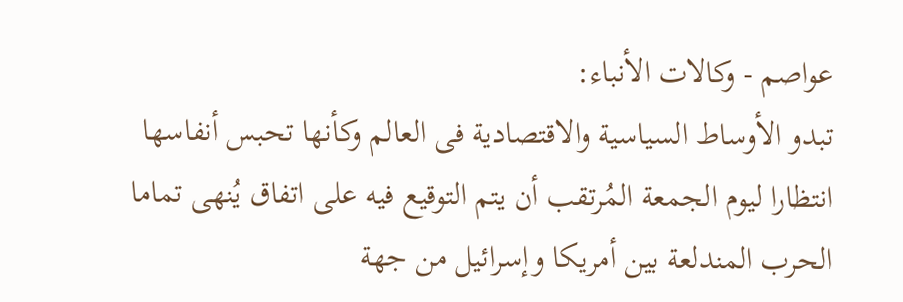عواصم - وكالات الأنباء:
تبدو الأوساط السياسية والاقتصادية فى العالم وكأنها تحبس أنفاسها انتظارا ليوم الجمعة المُرتقب أن يتم التوقيع فيه على اتفاق يُنهى تماما الحرب المندلعة بين أمريكا وإسرائيل من جهة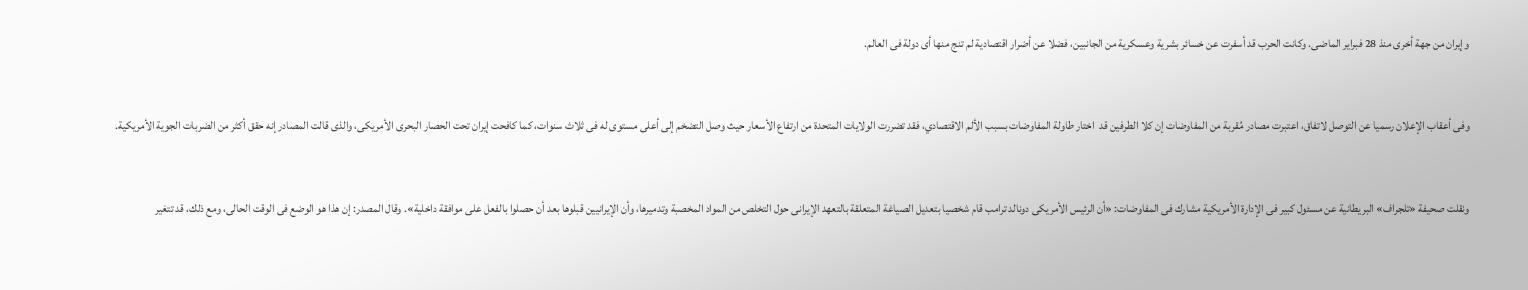وإيران من جهة أخرى منذ 28 فبراير الماضى. وكانت الحرب قد أسفرت عن خسائر بشرية وعسكرية من الجانبين، فضلا عن أضرار اقتصادية لم تنج منها أى دولة فى العالم.


وفى أعقاب الإعلان رسميا عن التوصل لاتفاق، اعتبرت مصادر مُقربة من المفاوضات إن كلا الطرفين قد  اختار طاولة المفاوضات بسبب الألم الاقتصادي، فقد تضررت الولايات المتحدة من ارتفاع الأسعار حيث وصل التضخم إلى أعلى مستوى له فى ثلاث سنوات، كما كافحت إيران تحت الحصار البحرى الأمريكى، والذى قالت المصادر إنه حقق أكثر من الضربات الجوية الأمريكية.


ونقلت صحيفة «تلجراف» البريطانية عن مسئول كبير فى الإدارة الأمريكية مشارك فى المفاوضات: «أن الرئيس الأمريكى دونالد ترامب قام شخصيا بتعديل الصياغة المتعلقة بالتعهد الإيرانى حول التخلص من المواد المخصبة وتدميرها، وأن الإيرانيين قبلوها بعد أن حصلوا بالفعل على موافقة داخلية». وقال المصدر: إن هذا هو الوضع فى الوقت الحالى، ومع ذلك، قد تتغير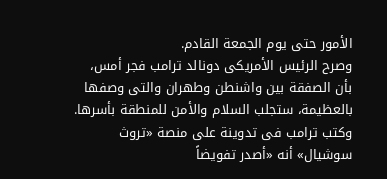الأمور حتى يوم الجمعة القادم.
وصرح الرئيس الأمريكى دونالد ترامب فجر أمس، بأن الصفقة بين واشنطن وطهران والتى وصفها بالعظيمة، ستجلب السلام والأمن للمنطقة بأسرها. وكتب ترامب فى تدوينة على منصة «تروث سوشيال» أنه «أصدر تفويضاً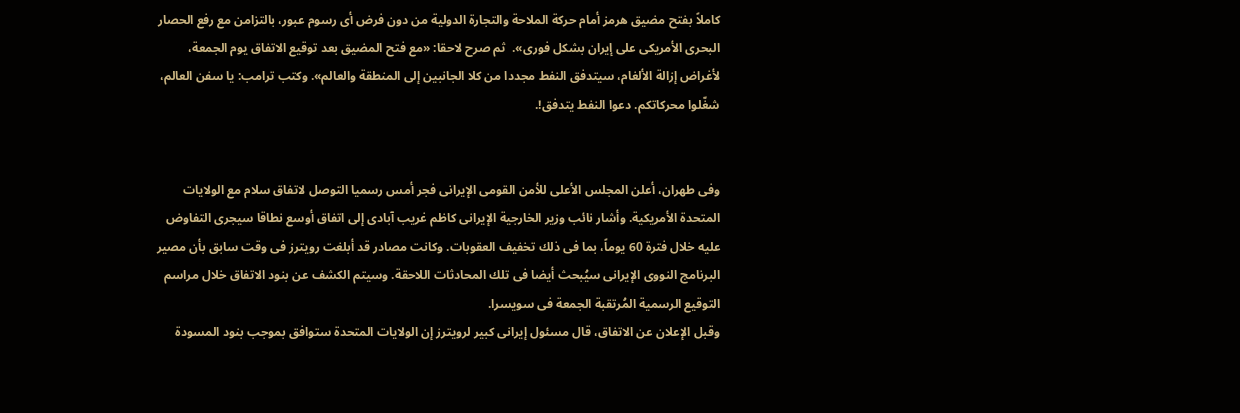كاملاً بفتح مضيق هرمز أمام حركة الملاحة والتجارة الدولية من دون فرض أى رسوم عبور، بالتزامن مع رفع الحصار البحرى الأمريكى على إيران بشكل فورى».  ثم صرح لاحقا: «مع فتح المضيق بعد توقيع الاتفاق يوم الجمعة، لأغراض إزالة الألغام، سيتدفق النفط مجددا من كلا الجانبين إلى المنطقة والعالم». وكتب ترامب: يا سفن العالم، شغّلوا محركاتكم. دعوا النفط يتدفق!.


وفى طهران، أعلن المجلس الأعلى للأمن القومى الإيرانى فجر أمس رسميا التوصل لاتفاق سلام مع الولايات المتحدة الأمريكية. وأشار نائب وزير الخارجية الإيرانى كاظم غريب آبادى إلى اتفاق أوسع نطاقا سيجرى التفاوض عليه خلال فترة 60 يوماً، بما فى ذلك تخفيف العقوبات. وكانت مصادر قد أبلغت رويترز فى وقت سابق بأن مصير البرنامج النووى الإيرانى سيُبحث أيضا فى تلك المحادثات اللاحقة. وسيتم الكشف عن بنود الاتفاق خلال مراسم التوقيع الرسمية المُرتقبة الجمعة فى سويسرا.
وقبل الإعلان عن الاتفاق، قال مسئول إيرانى كبير لرويترز إن الولايات المتحدة ستوافق بموجب بنود المسودة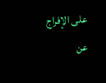على الإفراج عن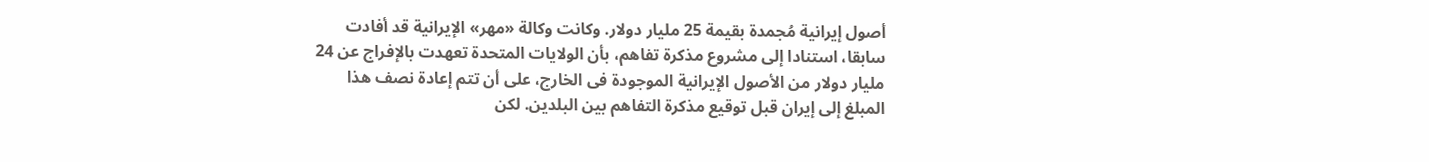أصول إيرانية مُجمدة بقيمة 25 مليار دولار. وكانت وكالة «مهر» الإيرانية قد أفادت سابقا، استنادا إلى مشروع مذكرة تفاهم، بأن الولايات المتحدة تعهدت بالإفراج عن 24 مليار دولار من الأصول الإيرانية الموجودة فى الخارج، على أن تتم إعادة نصف هذا المبلغ إلى إيران قبل توقيع مذكرة التفاهم بين البلدين. لكن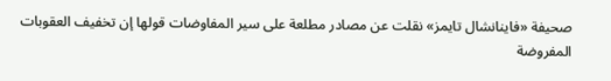صحيفة «فاينانشال تايمز» نقلت عن مصادر مطلعة على سير المفاوضات قولها إن تخفيف العقوبات المفروضة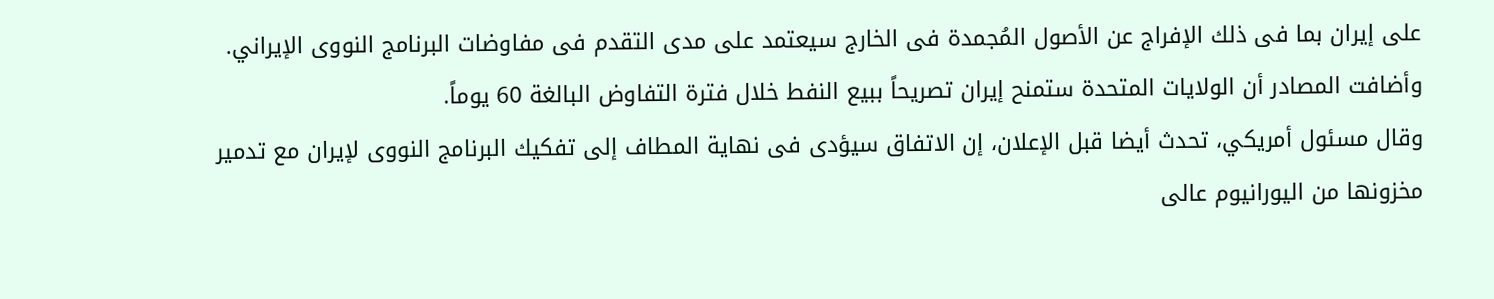على إيران بما فى ذلك الإفراج عن الأصول المُجمدة فى الخارج سيعتمد على مدى التقدم فى مفاوضات البرنامج النووى الإيراني. وأضافت المصادر أن الولايات المتحدة ستمنح إيران تصريحاً ببيع النفط خلال فترة التفاوض البالغة 60 يوماً.
وقال مسئول أمريكي، تحدث أيضا قبل الإعلان، إن الاتفاق سيؤدى فى نهاية المطاف إلى تفكيك البرنامج النووى لإيران مع تدمير مخزونها من اليورانيوم عالى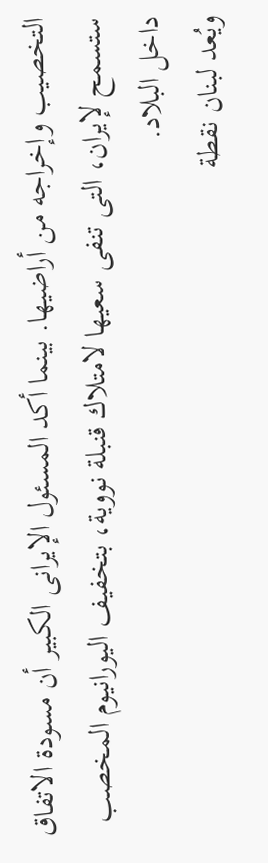التخصيب وإخراجه من أراضيها. بينما أكد المسئول الإيرانى الكبير أن مسودة الاتفاق ستسمح لإيران، التى تنفى سعيها لامتلاك قنبلة نووية، بتخفيف اليورانيوم المخصب داخل البلاد.
ويُعد لبنان نقطة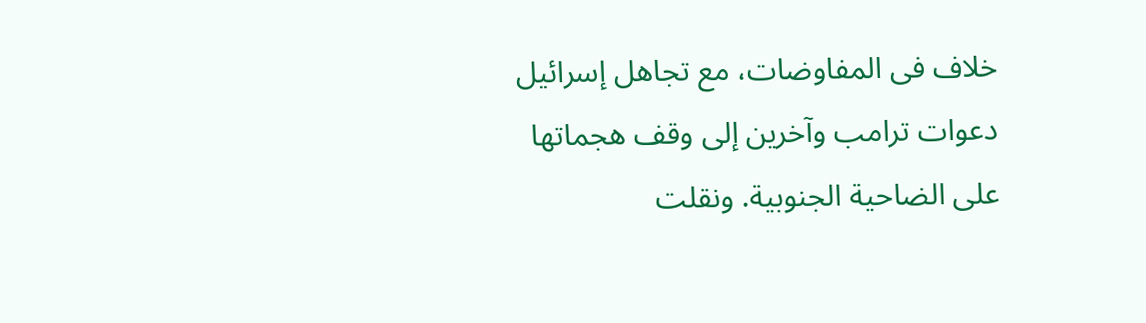خلاف فى المفاوضات، مع تجاهل إسرائيل دعوات ترامب وآخرين إلى وقف هجماتها على الضاحية الجنوبية. ونقلت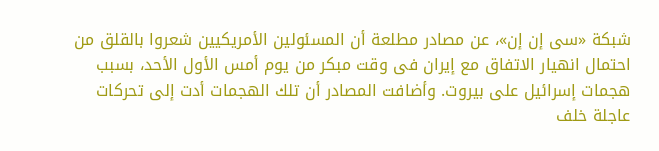شبكة «سى إن إن»، عن مصادر مطلعة أن المسئولين الأمريكيين شعروا بالقلق من احتمال انهيار الاتفاق مع إيران فى وقت مبكر من يوم أمس الأول الأحد، بسبب هجمات إسرائيل على بيروت. وأضافت المصادر أن تلك الهجمات أدت إلى تحركات عاجلة خلف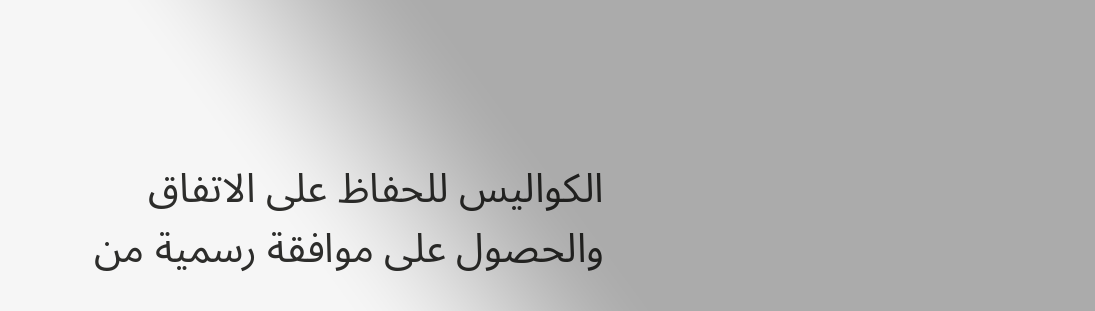الكواليس للحفاظ على الاتفاق والحصول على موافقة رسمية من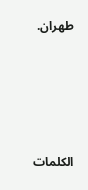طهران.








الكلمات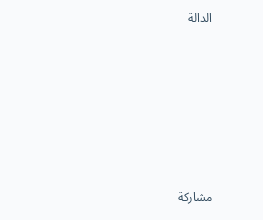الدالة







مشاركة